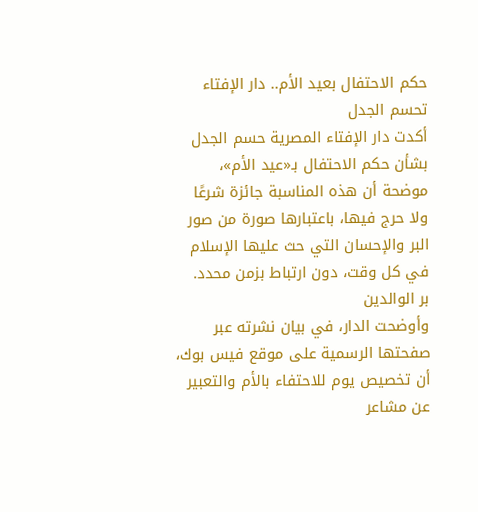حكم الاحتفال بعيد الأم.. دار الإفتاء تحسم الجدل
أكدت دار الإفتاء المصرية حسم الجدل بشأن حكم الاحتفال بـ«عيد الأم»، موضحة أن هذه المناسبة جائزة شرعًا ولا حرج فيها، باعتبارها صورة من صور البر والإحسان التي حث عليها الإسلام في كل وقت، دون ارتباط بزمن محدد.
بر الوالدين
وأوضحت الدار، في بيان نشرته عبر صفحتها الرسمية على موقع فيس بوك، أن تخصيص يوم للاحتفاء بالأم والتعبير عن مشاعر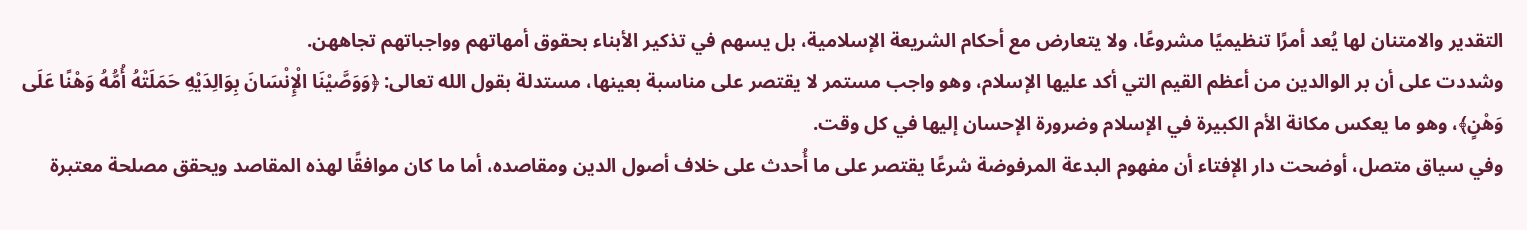التقدير والامتنان لها يُعد أمرًا تنظيميًا مشروعًا، ولا يتعارض مع أحكام الشريعة الإسلامية، بل يسهم في تذكير الأبناء بحقوق أمهاتهم وواجباتهم تجاههن.
وشددت على أن بر الوالدين من أعظم القيم التي أكد عليها الإسلام، وهو واجب مستمر لا يقتصر على مناسبة بعينها، مستدلة بقول الله تعالى: ﴿وَوَصَّيْنَا الْإِنْسَانَ بِوَالِدَيْهِ حَمَلَتْهُ أُمُّهُ وَهْنًا عَلَى وَهْنٍ﴾، وهو ما يعكس مكانة الأم الكبيرة في الإسلام وضرورة الإحسان إليها في كل وقت.
وفي سياق متصل، أوضحت دار الإفتاء أن مفهوم البدعة المرفوضة شرعًا يقتصر على ما أُحدث على خلاف أصول الدين ومقاصده، أما ما كان موافقًا لهذه المقاصد ويحقق مصلحة معتبرة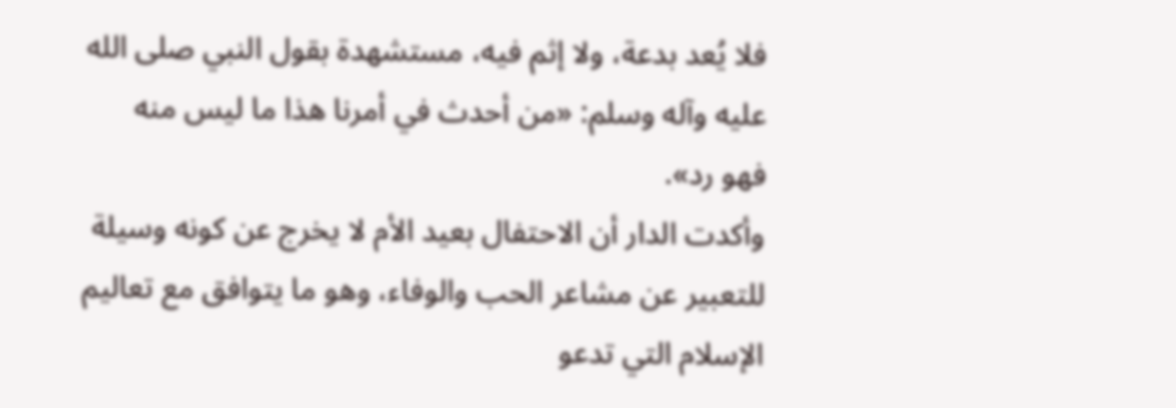فلا يُعد بدعة، ولا إثم فيه، مستشهدة بقول النبي صلى الله عليه وآله وسلم: «من أحدث في أمرنا هذا ما ليس منه فهو رد».
وأكدت الدار أن الاحتفال بعيد الأم لا يخرج عن كونه وسيلة للتعبير عن مشاعر الحب والوفاء، وهو ما يتوافق مع تعاليم الإسلام التي تدعو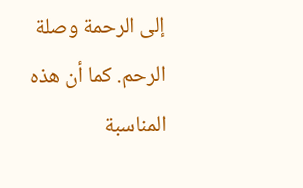إلى الرحمة وصلة الرحم. كما أن هذه المناسبة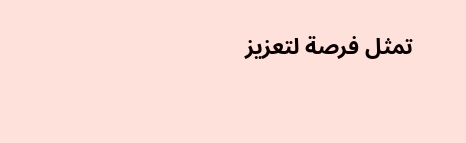تمثل فرصة لتعزيز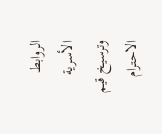الروابط الأسرية وترسيخ قيم الاحترام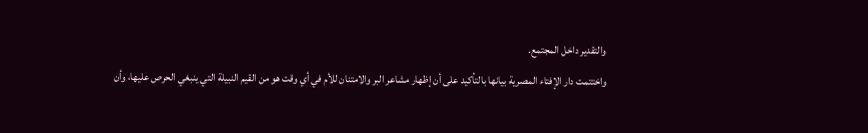والتقدير داخل المجتمع.
واختتمت دار الإفتاء المصرية بيانها بالتأكيد على أن إظهار مشاعر البر والامتنان للأم في أي وقت هو من القيم النبيلة التي ينبغي الحرص عليها، وأن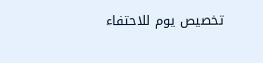تخصيص يوم للاحتفاء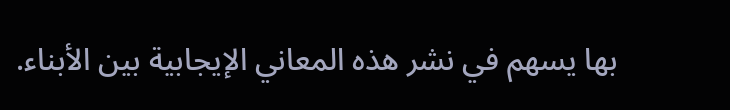بها يسهم في نشر هذه المعاني الإيجابية بين الأبناء.